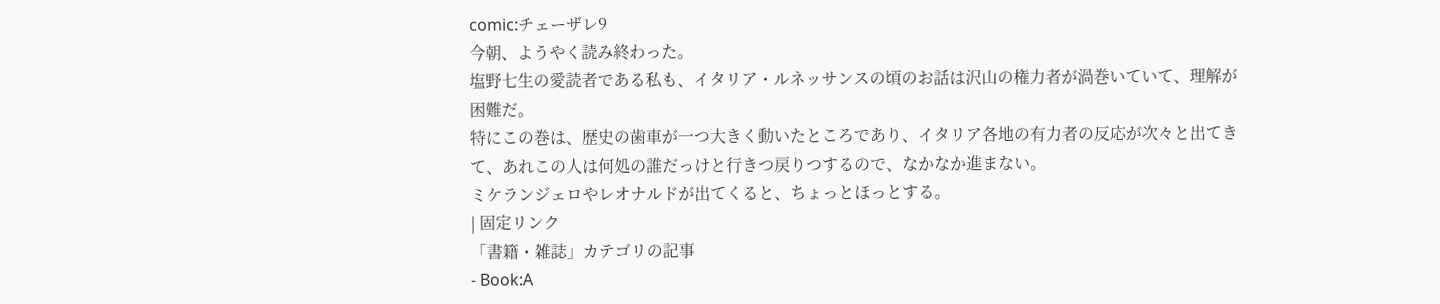comic:チェーザレ9
今朝、ようやく読み終わった。
塩野七生の愛読者である私も、イタリア・ルネッサンスの頃のお話は沢山の権力者が渦巻いていて、理解が困難だ。
特にこの巻は、歴史の歯車が一つ大きく動いたところであり、イタリア各地の有力者の反応が次々と出てきて、あれこの人は何処の誰だっけと行きつ戻りつするので、なかなか進まない。
ミケランジェロやレオナルドが出てくると、ちょっとほっとする。
| 固定リンク
「書籍・雑誌」カテゴリの記事
- Book:A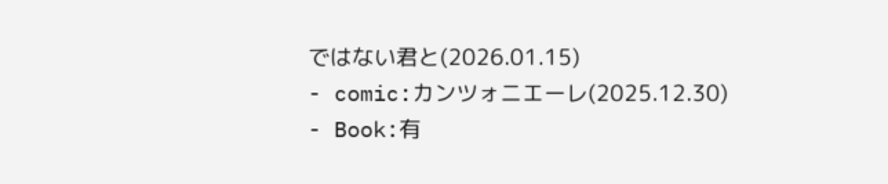ではない君と(2026.01.15)
- comic:カンツォニエーレ(2025.12.30)
- Book:有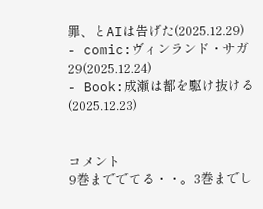罪、とAIは告げた(2025.12.29)
- comic:ヴィンランド・サガ29(2025.12.24)
- Book:成瀬は都を駆け抜ける(2025.12.23)


コメント
9巻まででてる・・。3巻までし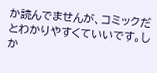か読んでませんが、コミックだとわかりやすくていいです。しか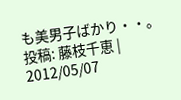も美男子ばかり・・。
投稿: 藤枝千恵 | 2012/05/07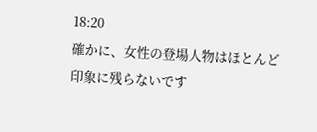18:20
確かに、女性の登場人物はほとんど印象に残らないです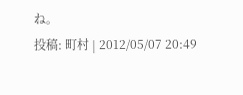ね。
投稿: 町村 | 2012/05/07 20:49